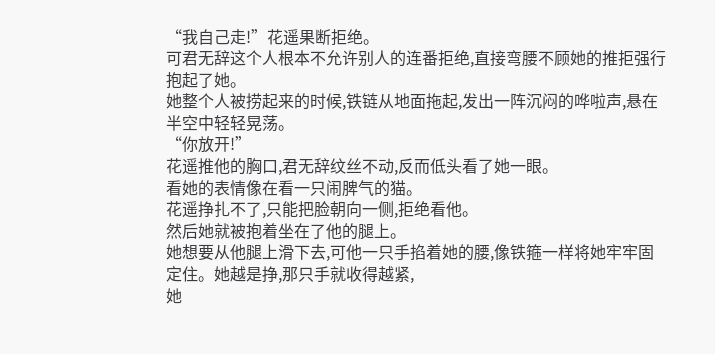“我自己走!”花遥果断拒绝。
可君无辞这个人根本不允许别人的连番拒绝,直接弯腰不顾她的推拒强行抱起了她。
她整个人被捞起来的时候,铁链从地面拖起,发出一阵沉闷的哗啦声,悬在半空中轻轻晃荡。
“你放开!”
花遥推他的胸口,君无辞纹丝不动,反而低头看了她一眼。
看她的表情像在看一只闹脾气的猫。
花遥挣扎不了,只能把脸朝向一侧,拒绝看他。
然后她就被抱着坐在了他的腿上。
她想要从他腿上滑下去,可他一只手掐着她的腰,像铁箍一样将她牢牢固定住。她越是挣,那只手就收得越紧,
她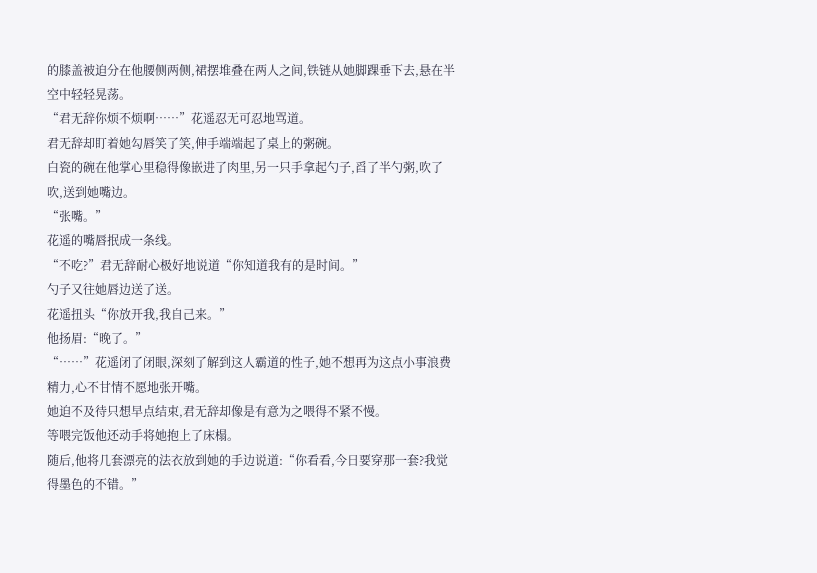的膝盖被迫分在他腰侧两侧,裙摆堆叠在两人之间,铁链从她脚踝垂下去,悬在半空中轻轻晃荡。
“君无辞你烦不烦啊……”花遥忍无可忍地骂道。
君无辞却盯着她勾唇笑了笑,伸手端端起了桌上的粥碗。
白瓷的碗在他掌心里稳得像嵌进了肉里,另一只手拿起勺子,舀了半勺粥,吹了吹,送到她嘴边。
“张嘴。”
花遥的嘴唇抿成一条线。
“不吃?”君无辞耐心极好地说道“你知道我有的是时间。”
勺子又往她唇边送了送。
花遥扭头“你放开我,我自己来。”
他扬眉:“晚了。”
“……”花遥闭了闭眼,深刻了解到这人霸道的性子,她不想再为这点小事浪费精力,心不甘情不愿地张开嘴。
她迫不及待只想早点结束,君无辞却像是有意为之喂得不紧不慢。
等喂完饭他还动手将她抱上了床榻。
随后,他将几套漂亮的法衣放到她的手边说道:“你看看,今日要穿那一套?我觉得墨色的不错。”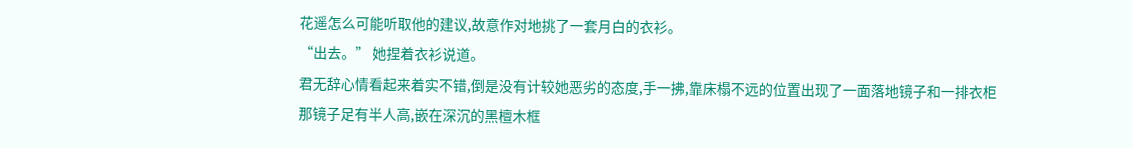花遥怎么可能听取他的建议,故意作对地挑了一套月白的衣衫。
“出去。” 她捏着衣衫说道。
君无辞心情看起来着实不错,倒是没有计较她恶劣的态度,手一拂,靠床榻不远的位置出现了一面落地镜子和一排衣柜
那镜子足有半人高,嵌在深沉的黑檀木框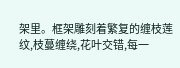架里。框架雕刻着繁复的缠枝莲纹,枝蔓缠绕,花叶交错,每一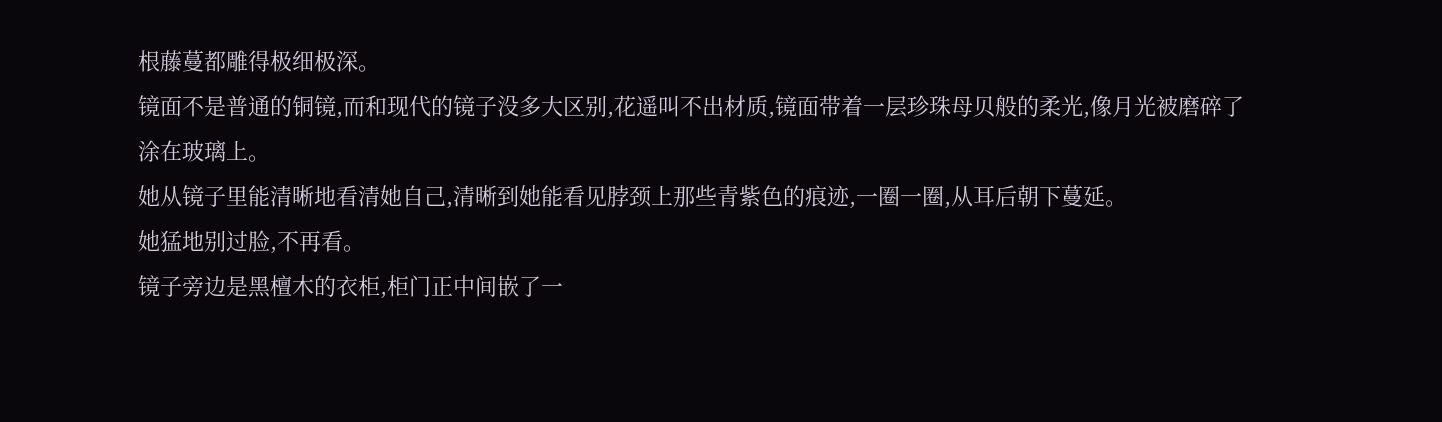根藤蔓都雕得极细极深。
镜面不是普通的铜镜,而和现代的镜子没多大区别,花遥叫不出材质,镜面带着一层珍珠母贝般的柔光,像月光被磨碎了涂在玻璃上。
她从镜子里能清晰地看清她自己,清晰到她能看见脖颈上那些青紫色的痕迹,一圈一圈,从耳后朝下蔓延。
她猛地别过脸,不再看。
镜子旁边是黑檀木的衣柜,柜门正中间嵌了一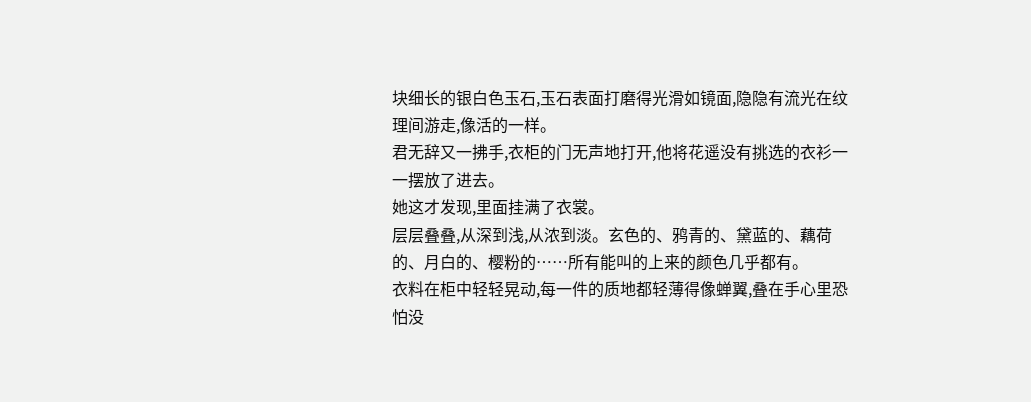块细长的银白色玉石,玉石表面打磨得光滑如镜面,隐隐有流光在纹理间游走,像活的一样。
君无辞又一拂手,衣柜的门无声地打开,他将花遥没有挑选的衣衫一一摆放了进去。
她这才发现,里面挂满了衣裳。
层层叠叠,从深到浅,从浓到淡。玄色的、鸦青的、黛蓝的、藕荷的、月白的、樱粉的……所有能叫的上来的颜色几乎都有。
衣料在柜中轻轻晃动,每一件的质地都轻薄得像蝉翼,叠在手心里恐怕没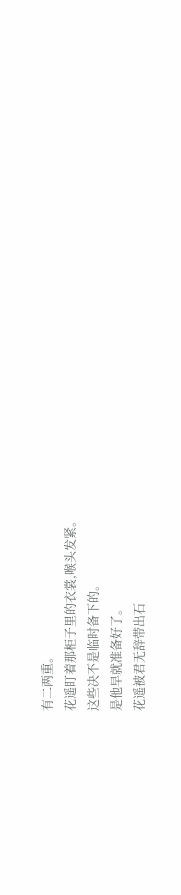有二两重。
花遥盯着那柜子里的衣裳,喉头发紧。
这些决不是临时备下的。
是他早就准备好了。
花遥被君无辞带出石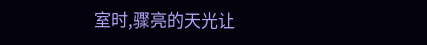室时,骤亮的天光让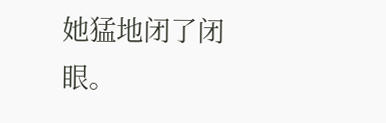她猛地闭了闭眼。